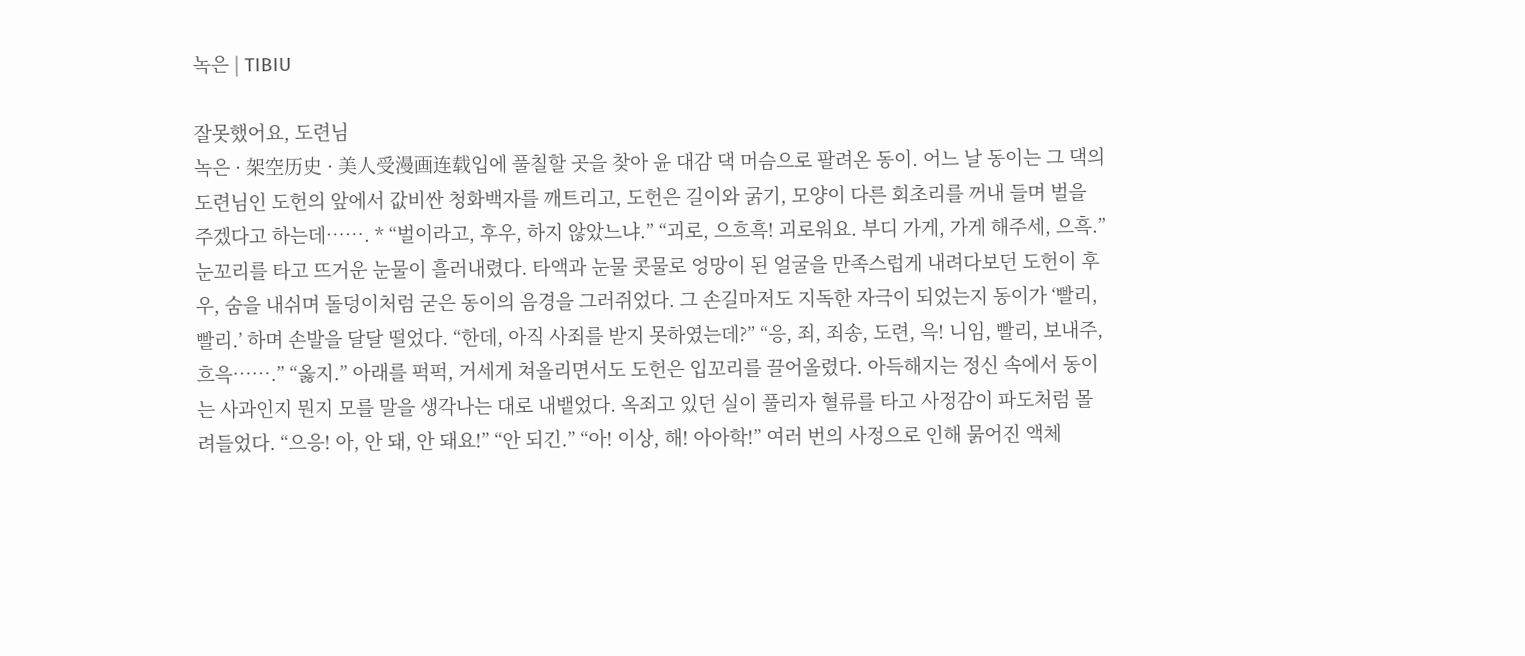녹은 | TIBIU

잘못했어요, 도련님
녹은 · 架空历史 · 美人受漫画连载입에 풀칠할 곳을 찾아 윤 대감 댁 머슴으로 팔려온 동이. 어느 날 동이는 그 댁의 도련님인 도헌의 앞에서 값비싼 청화백자를 깨트리고, 도헌은 길이와 굵기, 모양이 다른 회초리를 꺼내 들며 벌을 주겠다고 하는데……. * “벌이라고, 후우, 하지 않았느냐.” “괴로, 으흐흑! 괴로워요. 부디 가게, 가게 해주세, 으흑.” 눈꼬리를 타고 뜨거운 눈물이 흘러내렸다. 타액과 눈물 콧물로 엉망이 된 얼굴을 만족스럽게 내려다보던 도헌이 후우, 숨을 내쉬며 돌덩이처럼 굳은 동이의 음경을 그러쥐었다. 그 손길마저도 지독한 자극이 되었는지 동이가 ‘빨리, 빨리.’ 하며 손발을 달달 떨었다. “한데, 아직 사죄를 받지 못하였는데?” “응, 죄, 죄송, 도련, 윽! 니임, 빨리, 보내주, 흐윽…….” “옳지.” 아래를 퍽퍽, 거세게 쳐올리면서도 도헌은 입꼬리를 끌어올렸다. 아득해지는 정신 속에서 동이는 사과인지 뭔지 모를 말을 생각나는 대로 내뱉었다. 옥죄고 있던 실이 풀리자 혈류를 타고 사정감이 파도처럼 몰려들었다. “으응! 아, 안 돼, 안 돼요!” “안 되긴.” “아! 이상, 해! 아아학!” 여러 번의 사정으로 인해 묽어진 액체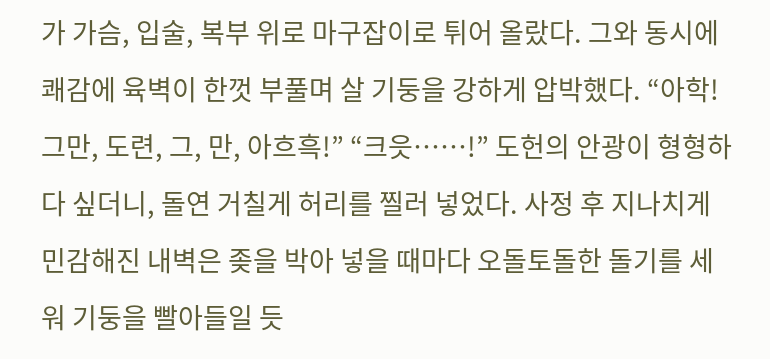가 가슴, 입술, 복부 위로 마구잡이로 튀어 올랐다. 그와 동시에 쾌감에 육벽이 한껏 부풀며 살 기둥을 강하게 압박했다. “아학! 그만, 도련, 그, 만, 아흐흑!” “크읏……!” 도헌의 안광이 형형하다 싶더니, 돌연 거칠게 허리를 찔러 넣었다. 사정 후 지나치게 민감해진 내벽은 좆을 박아 넣을 때마다 오돌토돌한 돌기를 세워 기둥을 빨아들일 듯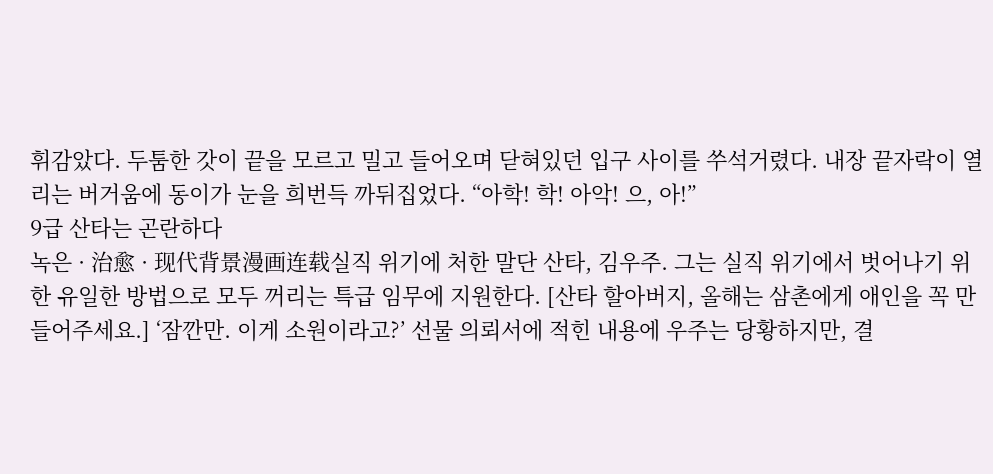휘감았다. 두툼한 갓이 끝을 모르고 밀고 들어오며 닫혀있던 입구 사이를 쑤석거렸다. 내장 끝자락이 열리는 버거움에 동이가 눈을 희번득 까뒤집었다. “아학! 학! 아악! 으, 아!”
9급 산타는 곤란하다
녹은 · 治愈 · 现代背景漫画连载실직 위기에 처한 말단 산타, 김우주. 그는 실직 위기에서 벗어나기 위한 유일한 방법으로 모두 꺼리는 특급 임무에 지원한다. [산타 할아버지, 올해는 삼촌에게 애인을 꼭 만들어주세요.] ‘잠깐만. 이게 소원이라고?’ 선물 의뢰서에 적힌 내용에 우주는 당황하지만, 결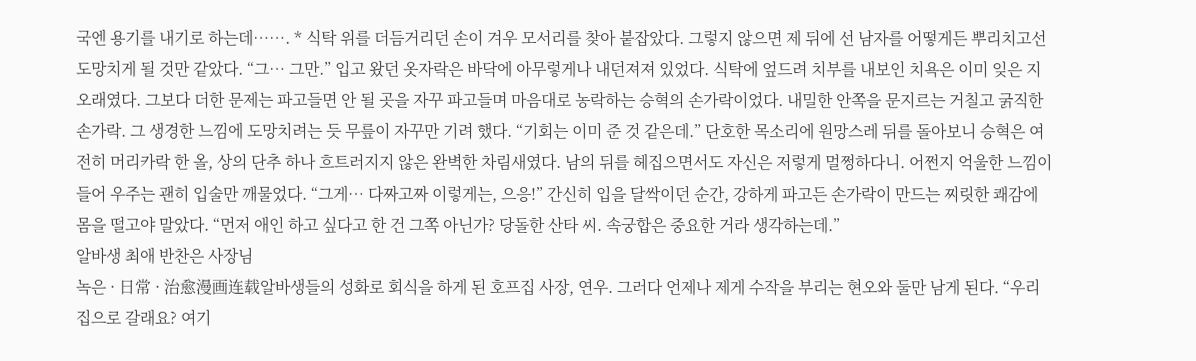국엔 용기를 내기로 하는데……. * 식탁 위를 더듬거리던 손이 겨우 모서리를 찾아 붙잡았다. 그렇지 않으면 제 뒤에 선 남자를 어떻게든 뿌리치고선 도망치게 될 것만 같았다. “그… 그만.” 입고 왔던 옷자락은 바닥에 아무렇게나 내던져져 있었다. 식탁에 엎드려 치부를 내보인 치욕은 이미 잊은 지 오래였다. 그보다 더한 문제는 파고들면 안 될 곳을 자꾸 파고들며 마음대로 농락하는 승혁의 손가락이었다. 내밀한 안쪽을 문지르는 거칠고 굵직한 손가락. 그 생경한 느낌에 도망치려는 듯 무릎이 자꾸만 기려 했다. “기회는 이미 준 것 같은데.” 단호한 목소리에 원망스레 뒤를 돌아보니 승혁은 여전히 머리카락 한 올, 상의 단추 하나 흐트러지지 않은 완벽한 차림새였다. 남의 뒤를 헤집으면서도 자신은 저렇게 멀쩡하다니. 어쩐지 억울한 느낌이 들어 우주는 괜히 입술만 깨물었다. “그게… 다짜고짜 이렇게는, 으응!” 간신히 입을 달싹이던 순간, 강하게 파고든 손가락이 만드는 찌릿한 쾌감에 몸을 떨고야 말았다. “먼저 애인 하고 싶다고 한 건 그쪽 아닌가? 당돌한 산타 씨. 속궁합은 중요한 거라 생각하는데.”
알바생 최애 반찬은 사장님
녹은 · 日常 · 治愈漫画连载알바생들의 성화로 회식을 하게 된 호프집 사장, 연우. 그러다 언제나 제게 수작을 부리는 현오와 둘만 남게 된다. “우리 집으로 갈래요? 여기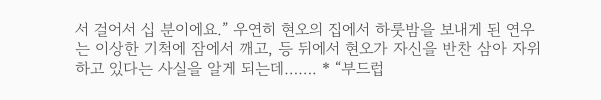서 걸어서 십 분이에요.” 우연히 현오의 집에서 하룻밤을 보내게 된 연우는 이상한 기척에 잠에서 깨고, 등 뒤에서 현오가 자신을 반찬 삼아 자위하고 있다는 사실을 알게 되는데……. * “부드럽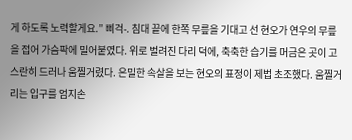게 하도록 노력할게요.” 삐걱-. 침대 끝에 한쪽 무릎을 기대고 선 현오가 연우의 무릎을 접어 가슴팍에 밀어붙였다. 위로 벌려진 다리 덕에, 축축한 습기를 머금은 곳이 고스란히 드러나 움찔거렸다. 은밀한 속살을 보는 현오의 표정이 제법 초조했다. 움찔거리는 입구를 엄지손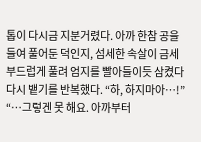톱이 다시금 지분거렸다. 아까 한참 공을 들여 풀어둔 덕인지, 섬세한 속살이 금세 부드럽게 풀려 엄지를 빨아들이듯 삼켰다 다시 뱉기를 반복했다. “하, 하지마아…!” “…그렇겐 못 해요. 아까부터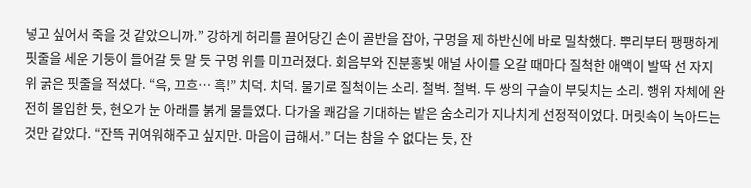넣고 싶어서 죽을 것 같았으니까.” 강하게 허리를 끌어당긴 손이 골반을 잡아, 구멍을 제 하반신에 바로 밀착했다. 뿌리부터 팽팽하게 핏줄을 세운 기둥이 들어갈 듯 말 듯 구멍 위를 미끄러졌다. 회음부와 진분홍빛 애널 사이를 오갈 때마다 질척한 애액이 발딱 선 자지 위 굵은 핏줄을 적셨다. “윽, 끄흐… 흑!” 치덕. 치덕. 물기로 질척이는 소리. 철벅. 철벅. 두 쌍의 구슬이 부딪치는 소리. 행위 자체에 완전히 몰입한 듯, 현오가 눈 아래를 붉게 물들였다. 다가올 쾌감을 기대하는 밭은 숨소리가 지나치게 선정적이었다. 머릿속이 녹아드는 것만 같았다. “잔뜩 귀여워해주고 싶지만. 마음이 급해서.” 더는 참을 수 없다는 듯, 잔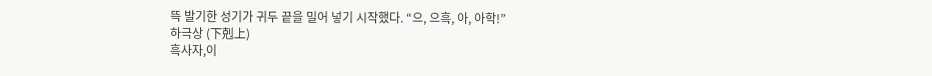뜩 발기한 성기가 귀두 끝을 밀어 넣기 시작했다. “으, 으흑, 아, 아학!”
하극상 (下剋上)
흑사자,이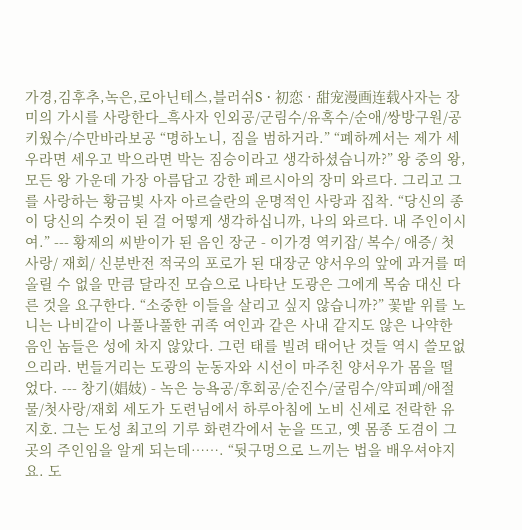가경,김후추,녹은,로아닌테스,블러쉬S · 初恋 · 甜宠漫画连载사자는 장미의 가시를 사랑한다_흑사자 인외공/군림수/유혹수/순애/쌍방구원/공키웠수/수만바라보공 “명하노니, 짐을 범하거라.” “폐하께서는 제가 세우라면 세우고 박으라면 박는 짐승이라고 생각하셨습니까?” 왕 중의 왕, 모든 왕 가운데 가장 아름답고 강한 페르시아의 장미 와르다. 그리고 그를 사랑하는 황금빛 사자 아르슬란의 운명적인 사랑과 집착. “당신의 종이 당신의 수컷이 된 걸 어떻게 생각하십니까, 나의 와르다. 내 주인이시여.” --- 황제의 씨받이가 된 음인 장군 - 이가경 역키잡/ 복수/ 애증/ 첫사랑/ 재회/ 신분반전 적국의 포로가 된 대장군 양서우의 앞에 과거를 떠올릴 수 없을 만큼 달라진 모습으로 나타난 도광은 그에게 목숨 대신 다른 것을 요구한다. “소중한 이들을 살리고 싶지 않습니까?” 꽃밭 위를 노니는 나비같이 나풀나풀한 귀족 여인과 같은 사내 같지도 않은 나약한 음인 놈들은 성에 차지 않았다. 그런 태를 빌려 태어난 것들 역시 쓸모없으리라. 번들거리는 도광의 눈동자와 시선이 마주친 양서우가 몸을 떨었다. --- 창기(娼妓) - 녹은 능욕공/후회공/순진수/굴림수/약피폐/애절물/첫사랑/재회 세도가 도련님에서 하루아침에 노비 신세로 전락한 유지호. 그는 도성 최고의 기루 화련각에서 눈을 뜨고, 옛 몸종 도겸이 그곳의 주인임을 알게 되는데……. “뒷구멍으로 느끼는 법을 배우셔야지요. 도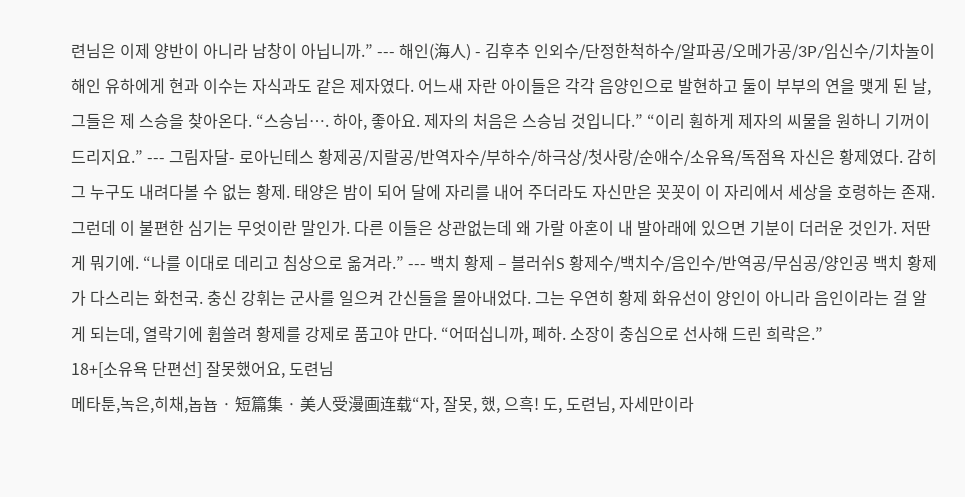련님은 이제 양반이 아니라 남창이 아닙니까.” --- 해인(海人) - 김후추 인외수/단정한척하수/알파공/오메가공/3P/임신수/기차놀이 해인 유하에게 현과 이수는 자식과도 같은 제자였다. 어느새 자란 아이들은 각각 음양인으로 발현하고 둘이 부부의 연을 맺게 된 날, 그들은 제 스승을 찾아온다. “스승님…. 하아, 좋아요. 제자의 처음은 스승님 것입니다.” “이리 훤하게 제자의 씨물을 원하니 기꺼이 드리지요.” --- 그림자달- 로아닌테스 황제공/지랄공/반역자수/부하수/하극상/첫사랑/순애수/소유욕/독점욕 자신은 황제였다. 감히 그 누구도 내려다볼 수 없는 황제. 태양은 밤이 되어 달에 자리를 내어 주더라도 자신만은 꼿꼿이 이 자리에서 세상을 호령하는 존재. 그런데 이 불편한 심기는 무엇이란 말인가. 다른 이들은 상관없는데 왜 가랄 아혼이 내 발아래에 있으면 기분이 더러운 것인가. 저딴 게 뭐기에. “나를 이대로 데리고 침상으로 옮겨라.” --- 백치 황제 – 블러쉬S 황제수/백치수/음인수/반역공/무심공/양인공 백치 황제가 다스리는 화천국. 충신 강휘는 군사를 일으켜 간신들을 몰아내었다. 그는 우연히 황제 화유선이 양인이 아니라 음인이라는 걸 알게 되는데, 열락기에 휩쓸려 황제를 강제로 품고야 만다. “어떠십니까, 폐하. 소장이 충심으로 선사해 드린 희락은.”
18+[소유욕 단편선] 잘못했어요, 도련님
메타툰,녹은,히채,놉뇹 · 短篇集 · 美人受漫画连载“자, 잘못, 했, 으흑! 도, 도련님, 자세만이라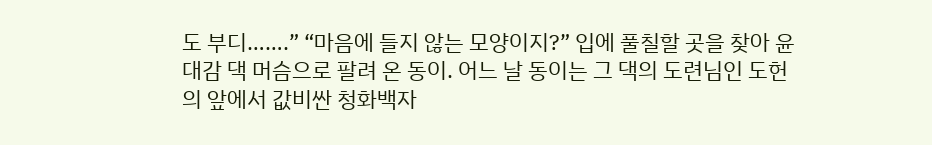도 부디…….” “마음에 들지 않는 모양이지?” 입에 풀칠할 곳을 찾아 윤 대감 댁 머슴으로 팔려 온 동이. 어느 날 동이는 그 댁의 도련님인 도헌의 앞에서 값비싼 청화백자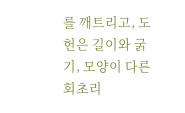를 깨트리고, 도헌은 길이와 굵기, 모양이 다른 회초리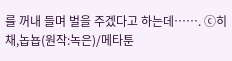를 꺼내 들며 벌을 주겠다고 하는데……. ⓒ히채,놉뇹(원작:녹은)/메타툰